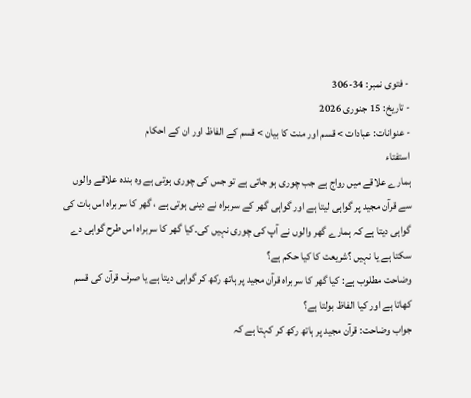- فتوی نمبر: 34-306
- تاریخ: 15 جنوری 2026
- عنوانات: عبادات > قسم اور منت کا بیان > قسم کے الفاظ اور ان کے احکام
استفتاء
ہمارے علاقے میں رواج ہے جب چوری ہو جاتی ہے تو جس کی چوری ہوتی ہے وہ بندہ علاقے والوں سے قرآن مجید پر گواہی لیتا ہے اور گواہی گھر کے سربراہ نے دینی ہوتی ہے ، گھر کا سربراہ اس بات کی گواہی دیتا ہے کہ ہمارے گھر والوں نے آپ کی چوری نہیں کی۔کیا گھر کا سربراہ اس طرح گواہی دے سکتا ہے یا نہیں ؟شریعت کا کیا حکم ہے؟
وضاحت مطلوب ہے: کیا گھر کا سربراہ قرآن مجید پر ہاتھ رکھ کر گواہی دیتا ہے یا صرف قرآن کی قسم کھاتا ہے اور کیا الفاظ بولتا ہے؟
جواب وضاحت: قرآن مجید پر ہاتھ رکھ کر کہتا ہے کہ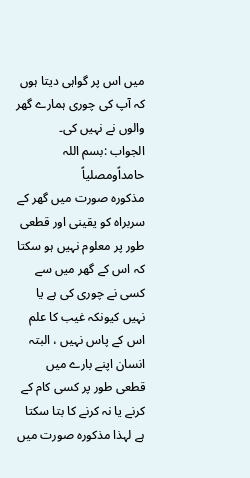میں اس پر گواہی دیتا ہوں کہ آپ کی چوری ہمارے گھر والوں نے نہیں کی۔
الجواب :بسم اللہ حامداًومصلیاً
مذکورہ صورت میں گھر کے سربراہ کو یقینی اور قطعی طور پر معلوم نہیں ہو سکتا کہ اس کے گھر میں سے کسی نے چوری کی ہے یا نہیں کیونکہ غیب کا علم اس کے پاس نہیں ، البتہ انسان اپنے بارے میں قطعی طور پر کسی کام کے کرنے یا نہ کرنے کا بتا سکتا ہے لہذا مذکورہ صورت میں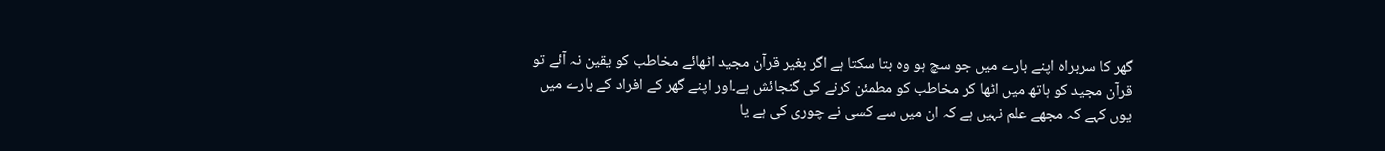گھر کا سربراہ اپنے بارے میں جو سچ ہو وہ بتا سکتا ہے اگر بغیر قرآن مجید اٹھائے مخاطب کو یقین نہ آئے تو قرآن مجید کو ہاتھ میں اٹھا کر مخاطب کو مطمئن کرنے کی گنجائش ہے۔اور اپنے گھر کے افراد کے بارے میں یوں کہے کہ مجھے علم نہیں ہے کہ ان میں سے کسی نے چوری کی ہے یا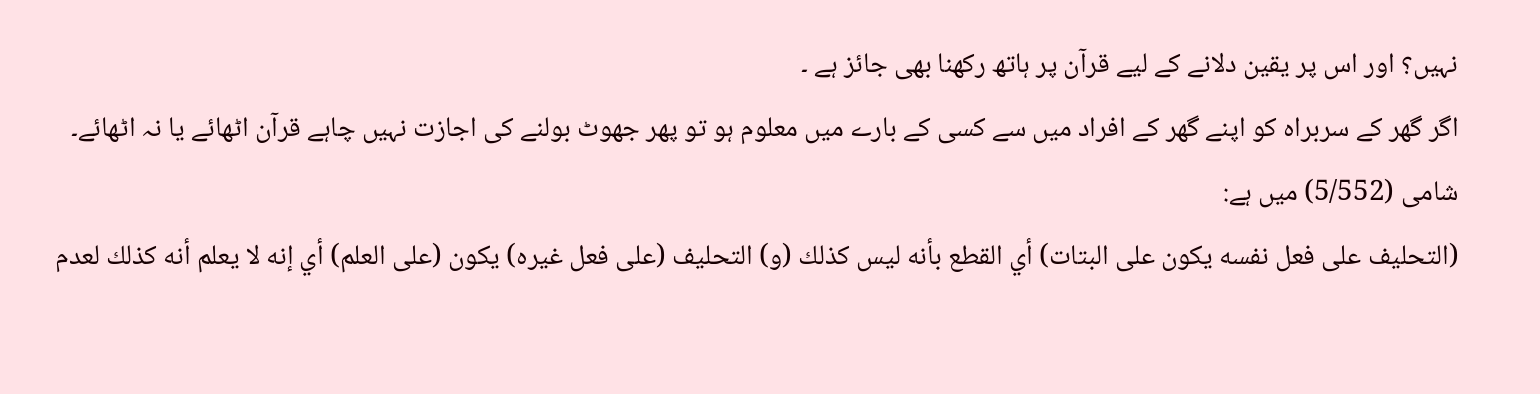نہیں؟ اور اس پر یقین دلانے کے لیے قرآن پر ہاتھ رکھنا بھی جائز ہے ۔
اگر گھر کے سربراہ کو اپنے گھر کے افراد میں سے کسی کے بارے میں معلوم ہو تو پھر جھوٹ بولنے کی اجازت نہیں چاہے قرآن اٹھائے یا نہ اٹھائے۔
شامی (5/552) میں ہے:
(التحليف على فعل نفسه يكون على البتات) أي القطع بأنه ليس كذلك (و) التحليف (على فعل غيره) يكون (على العلم) أي إنه لا يعلم أنه كذلك لعدم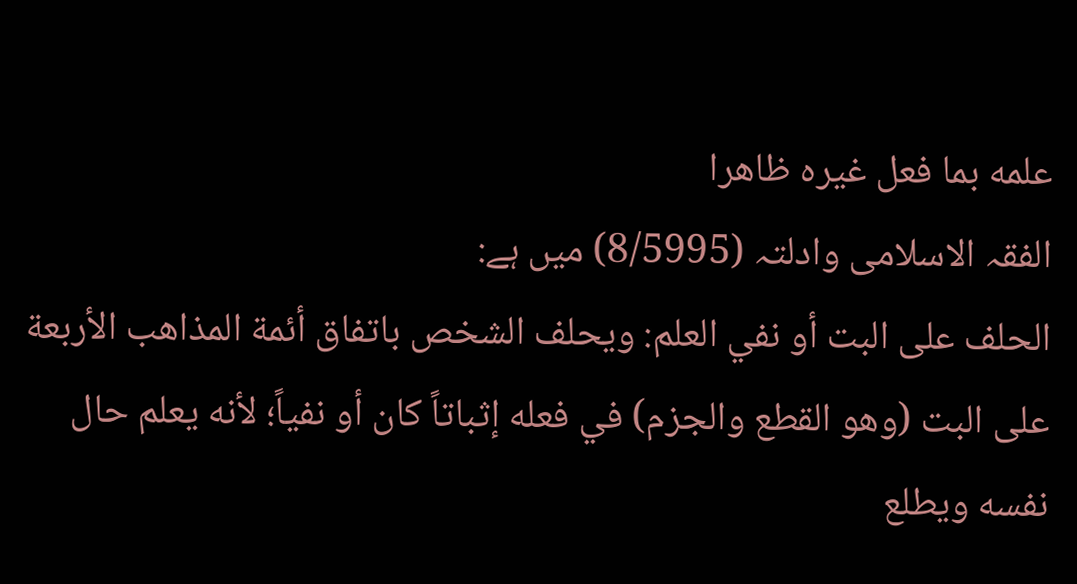علمه بما فعل غيره ظاهرا
الفقہ الاسلامی وادلتہ (8/5995) میں ہے:
الحلف على البت أو نفي العلم: ويحلف الشخص باتفاق أئمة المذاهب الأربعة على البت (وهو القطع والجزم) في فعله إثباتاً كان أو نفياً؛ لأنه يعلم حال نفسه ويطلع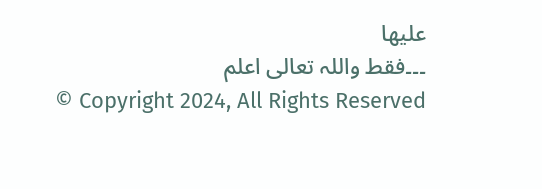عليها
۔۔۔فقط واللہ تعالی اعلم
© Copyright 2024, All Rights Reserved